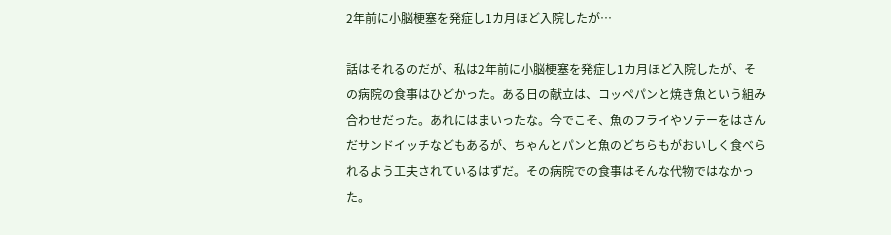2年前に小脳梗塞を発症し1カ月ほど入院したが…

話はそれるのだが、私は2年前に小脳梗塞を発症し1カ月ほど入院したが、その病院の食事はひどかった。ある日の献立は、コッペパンと焼き魚という組み合わせだった。あれにはまいったな。今でこそ、魚のフライやソテーをはさんだサンドイッチなどもあるが、ちゃんとパンと魚のどちらもがおいしく食べられるよう工夫されているはずだ。その病院での食事はそんな代物ではなかった。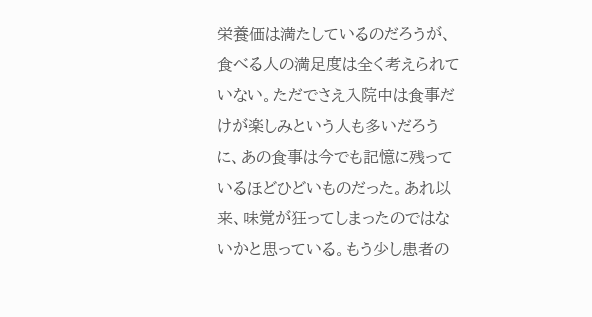栄養価は満たしているのだろうが、食べる人の満足度は全く考えられていない。ただでさえ入院中は食事だけが楽しみという人も多いだろうに、あの食事は今でも記憶に残っているほどひどいものだった。あれ以来、味覚が狂ってしまったのではないかと思っている。もう少し患者の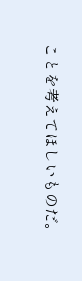ことを考えてほしいものだ。